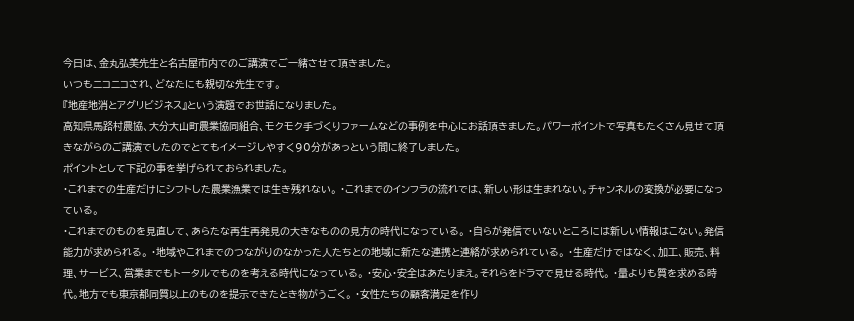今日は、金丸弘美先生と名古屋市内でのご講演でご一緒させて頂きました。
いつもニコニコされ、どなたにも親切な先生です。
『地産地消とアグリビジネス』という演題でお世話になりました。
高知県馬路村農協、大分大山町農業協同組合、モクモク手づくりファームなどの事例を中心にお話頂きました。パワーポイントで写真もたくさん見せて頂きながらのご講演でしたのでとてもイメージしやすく90分があっという間に終了しました。
ポイントとして下記の事を挙げられておられました。
・これまでの生産だけにシフトした農業漁業では生き残れない。 ・これまでのインフラの流れでは、新しい形は生まれない。チャンネルの変換が必要になっている。
・これまでのものを見直して、あらたな再生再発見の大きなものの見方の時代になっている。 ・自らが発信でいないところには新しい情報はこない。発信能力が求められる。 ・地域やこれまでのつながりのなかった人たちとの地域に新たな連携と連絡が求められている。 ・生産だけではなく、加工、販売、料理、サービス、営業までもトータルでものを考える時代になっている。 ・安心・安全はあたりまえ。それらをドラマで見せる時代。 ・量よりも質を求める時代。地方でも東京都同質以上のものを提示できたとき物がうごく。 ・女性たちの顧客満足を作り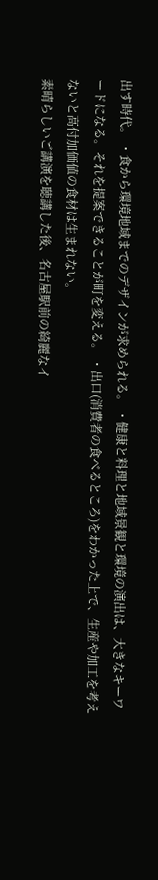出す時代。 ・食から環境地域までのデザインが求められる。 ・健康と料理と地域景観と環境の演出は、大きなキーワードになる。それを提案できることが町を変える。 ・出口(消費者の食べるところ)をわかった上で、生産や加工を考えないと高付加価値の食材は生まれない。
素晴らしいご講演を聴講した後、名古屋駅前の綺麗なイ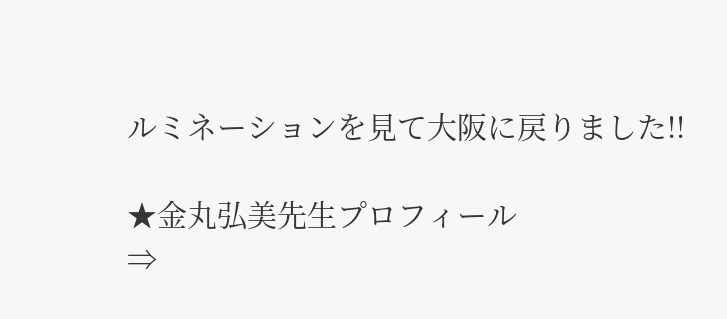ルミネーションを見て大阪に戻りました!!

★金丸弘美先生プロフィール
⇒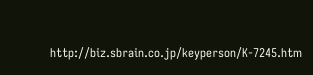http://biz.sbrain.co.jp/keyperson/K-7245.htm